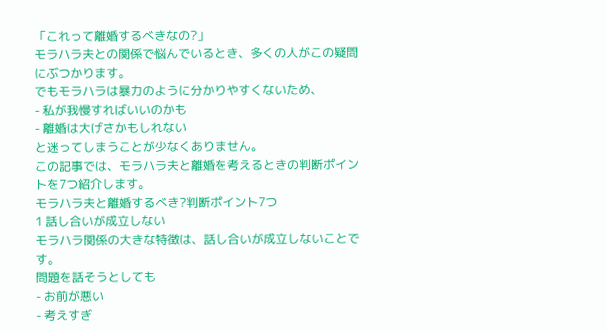「これって離婚するべきなの?」
モラハラ夫との関係で悩んでいるとき、多くの人がこの疑問にぶつかります。
でもモラハラは暴力のように分かりやすくないため、
- 私が我慢すればいいのかも
- 離婚は大げさかもしれない
と迷ってしまうことが少なくありません。
この記事では、モラハラ夫と離婚を考えるときの判断ポイントを7つ紹介します。
モラハラ夫と離婚するべき?判断ポイント7つ
1 話し合いが成立しない
モラハラ関係の大きな特徴は、話し合いが成立しないことです。
問題を話そうとしても
- お前が悪い
- 考えすぎ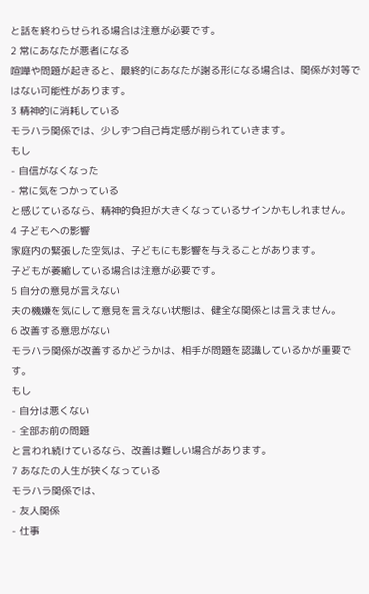と話を終わらせられる場合は注意が必要です。
2 常にあなたが悪者になる
喧嘩や問題が起きると、最終的にあなたが謝る形になる場合は、関係が対等ではない可能性があります。
3 精神的に消耗している
モラハラ関係では、少しずつ自己肯定感が削られていきます。
もし
- 自信がなくなった
- 常に気をつかっている
と感じているなら、精神的負担が大きくなっているサインかもしれません。
4 子どもへの影響
家庭内の緊張した空気は、子どもにも影響を与えることがあります。
子どもが萎縮している場合は注意が必要です。
5 自分の意見が言えない
夫の機嫌を気にして意見を言えない状態は、健全な関係とは言えません。
6 改善する意思がない
モラハラ関係が改善するかどうかは、相手が問題を認識しているかが重要です。
もし
- 自分は悪くない
- 全部お前の問題
と言われ続けているなら、改善は難しい場合があります。
7 あなたの人生が狭くなっている
モラハラ関係では、
- 友人関係
- 仕事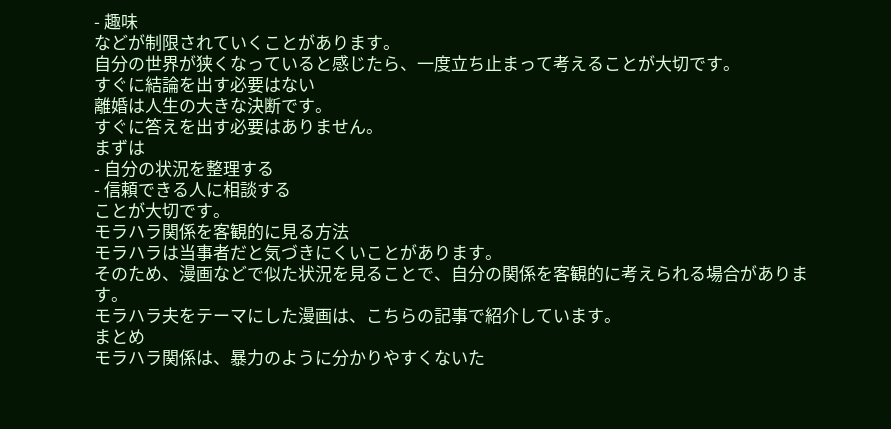- 趣味
などが制限されていくことがあります。
自分の世界が狭くなっていると感じたら、一度立ち止まって考えることが大切です。
すぐに結論を出す必要はない
離婚は人生の大きな決断です。
すぐに答えを出す必要はありません。
まずは
- 自分の状況を整理する
- 信頼できる人に相談する
ことが大切です。
モラハラ関係を客観的に見る方法
モラハラは当事者だと気づきにくいことがあります。
そのため、漫画などで似た状況を見ることで、自分の関係を客観的に考えられる場合があります。
モラハラ夫をテーマにした漫画は、こちらの記事で紹介しています。
まとめ
モラハラ関係は、暴力のように分かりやすくないた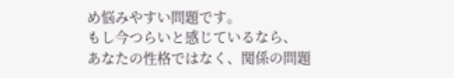め悩みやすい問題です。
もし今つらいと感じているなら、
あなたの性格ではなく、関係の問題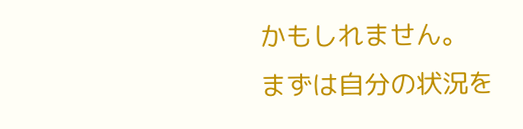かもしれません。
まずは自分の状況を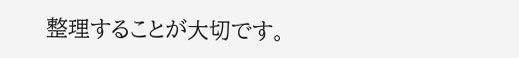整理することが大切です。